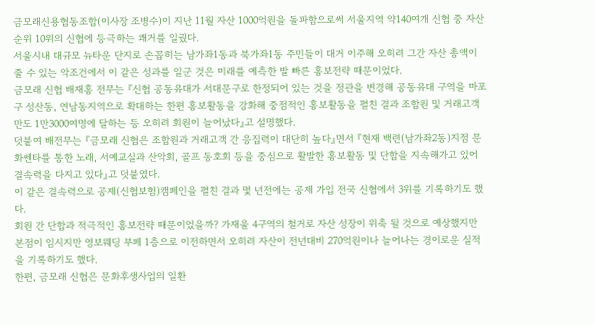금모래신용협동조합(이사장 조병수)이 지난 11월 자산 1000억원을 돌파함으로써 서울지역 약140여개 신협 중 자산순위 10위의 신협에 등극하는 쾌거를 일궜다.
서울시내 대규모 뉴타운 단지로 손꼽히는 남가좌1동과 북가좌1동 주민들이 대거 이주해 오히려 그간 자산 총액이 줄 수 있는 악조건에서 이 같은 성과를 일군 것은 미래를 예측한 발 빠른 홍보전략 때문이었다.
금모래 신협 배재홍 전무는 『신협 공동유대가 서대문구로 한정되어 있는 것을 정관을 변경해 공동유대 구역을 마포구 성산동, 연남동지역으로 확대하는 한편 홍보활동을 강화해 중점적인 홍보활동을 펼친 결과 조합원 및 거래고객만도 1만3000여명에 달하는 등 오히려 회원이 늘어났다』고 설명했다.
덧붙여 배전무는 『금모래 신협은 조합원과 거래고객 간 응집력이 대단히 높다』면서 『현재 백련(남가좌2동)지점 문화쎈타를 통한 노래, 서예교실과 산악회, 골프 동호회 등을 중심으로 활발한 홍보활동 및 단합을 지속해가고 있어 결속력을 다지고 있다』고 덧붙였다.
이 같은 결속력으로 공제(신협보험)캠페인을 펼친 결과 몇 년전에는 공제 가입 전국 신협에서 3위를 기록하기도 했다.
회원 간 단합과 적극적인 홍보전략 때문이었을까? 가재울 4구역의 철거로 자산 성장이 위축 될 것으로 예상했지만 본점이 임시지만 영보웨딩 부페 1층으로 이전하면서 오히려 자산이 전년대비 270억원이나 늘어나는 경이로운 실적을 기록하기도 했다.
한편, 금모래 신협은 문화후생사업의 일환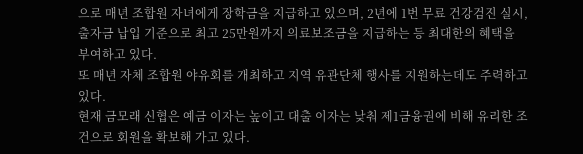으로 매년 조합원 자녀에게 장학금을 지급하고 있으며, 2년에 1번 무료 건강검진 실시, 출자금 납입 기준으로 최고 25만원까지 의료보조금을 지급하는 등 최대한의 혜택을 부여하고 있다.
또 매년 자체 조합원 야유회를 개최하고 지역 유관단체 행사를 지원하는데도 주력하고 있다.
현재 금모래 신협은 예금 이자는 높이고 대출 이자는 낮춰 제1금융권에 비해 유리한 조건으로 회원을 확보해 가고 있다.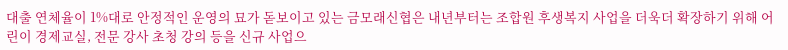대출 연체율이 1%대로 안정적인 운영의 묘가 돋보이고 있는 금모래신협은 내년부터는 조합원 후생복지 사업을 더욱더 확장하기 위해 어린이 경제교실, 전문 강사 초청 강의 등을 신규 사업으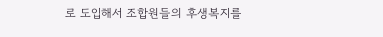로 도입해서 조합원들의 후생복지를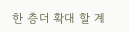한 층더 확대 할 계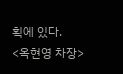획에 있다.
<옥현영 차장>